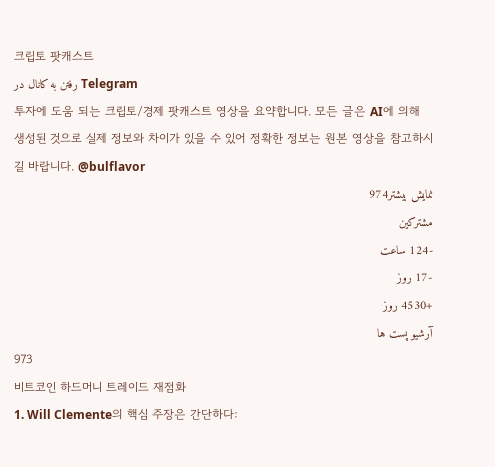크립토 팟캐스트
رفتن به کانال در Telegram
투자에 도움 되는 크립토/경제 팟캐스트 영상을 요약합니다. 모든 글은 AI에 의해 생성된 것으로 실제 정보와 차이가 있을 수 있어 정확한 정보는 원본 영상을 참고하시길 바랍니다. @bulflavor
نمایش بیشتر974
مشترکین
-124 ساعت
-17 روز
+4530 روز
آرشیو پست ها
973
비트코인 하드머니 트레이드 재점화
1. Will Clemente의 핵심 주장은 간단하다: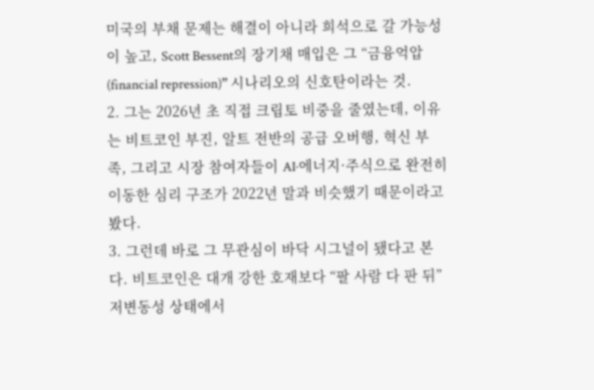미국의 부채 문제는 해결이 아니라 희석으로 갈 가능성이 높고, Scott Bessent의 장기채 매입은 그 “금융억압(financial repression)” 시나리오의 신호탄이라는 것.
2. 그는 2026년 초 직접 크립토 비중을 줄였는데, 이유는 비트코인 부진, 알트 전반의 공급 오버행, 혁신 부족, 그리고 시장 참여자들이 AI·에너지·주식으로 완전히 이동한 심리 구조가 2022년 말과 비슷했기 때문이라고 봤다.
3. 그런데 바로 그 무관심이 바닥 시그널이 됐다고 본다. 비트코인은 대개 강한 호재보다 “팔 사람 다 판 뒤” 저변동성 상태에서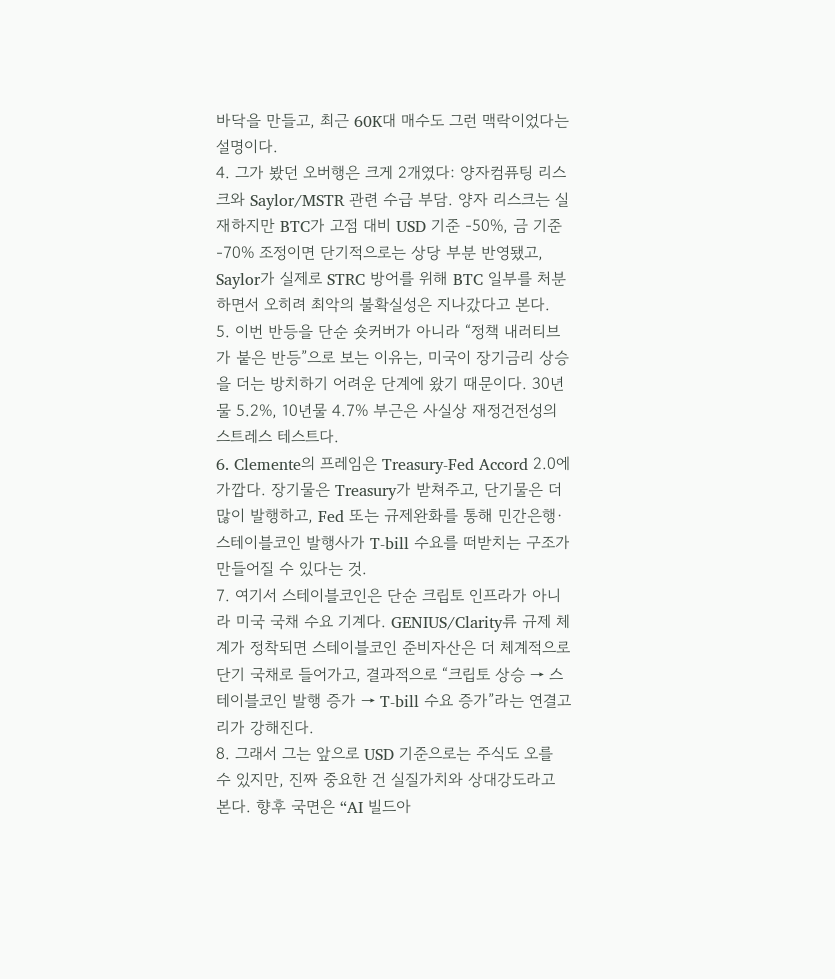바닥을 만들고, 최근 60K대 매수도 그런 맥락이었다는 설명이다.
4. 그가 봤던 오버행은 크게 2개였다: 양자컴퓨팅 리스크와 Saylor/MSTR 관련 수급 부담. 양자 리스크는 실재하지만 BTC가 고점 대비 USD 기준 -50%, 금 기준 -70% 조정이면 단기적으로는 상당 부분 반영됐고, Saylor가 실제로 STRC 방어를 위해 BTC 일부를 처분하면서 오히려 최악의 불확실성은 지나갔다고 본다.
5. 이번 반등을 단순 숏커버가 아니라 “정책 내러티브가 붙은 반등”으로 보는 이유는, 미국이 장기금리 상승을 더는 방치하기 어려운 단계에 왔기 때문이다. 30년물 5.2%, 10년물 4.7% 부근은 사실상 재정건전성의 스트레스 테스트다.
6. Clemente의 프레임은 Treasury-Fed Accord 2.0에 가깝다. 장기물은 Treasury가 받쳐주고, 단기물은 더 많이 발행하고, Fed 또는 규제완화를 통해 민간은행·스테이블코인 발행사가 T-bill 수요를 떠받치는 구조가 만들어질 수 있다는 것.
7. 여기서 스테이블코인은 단순 크립토 인프라가 아니라 미국 국채 수요 기계다. GENIUS/Clarity류 규제 체계가 정착되면 스테이블코인 준비자산은 더 체계적으로 단기 국채로 들어가고, 결과적으로 “크립토 상승 → 스테이블코인 발행 증가 → T-bill 수요 증가”라는 연결고리가 강해진다.
8. 그래서 그는 앞으로 USD 기준으로는 주식도 오를 수 있지만, 진짜 중요한 건 실질가치와 상대강도라고 본다. 향후 국면은 “AI 빌드아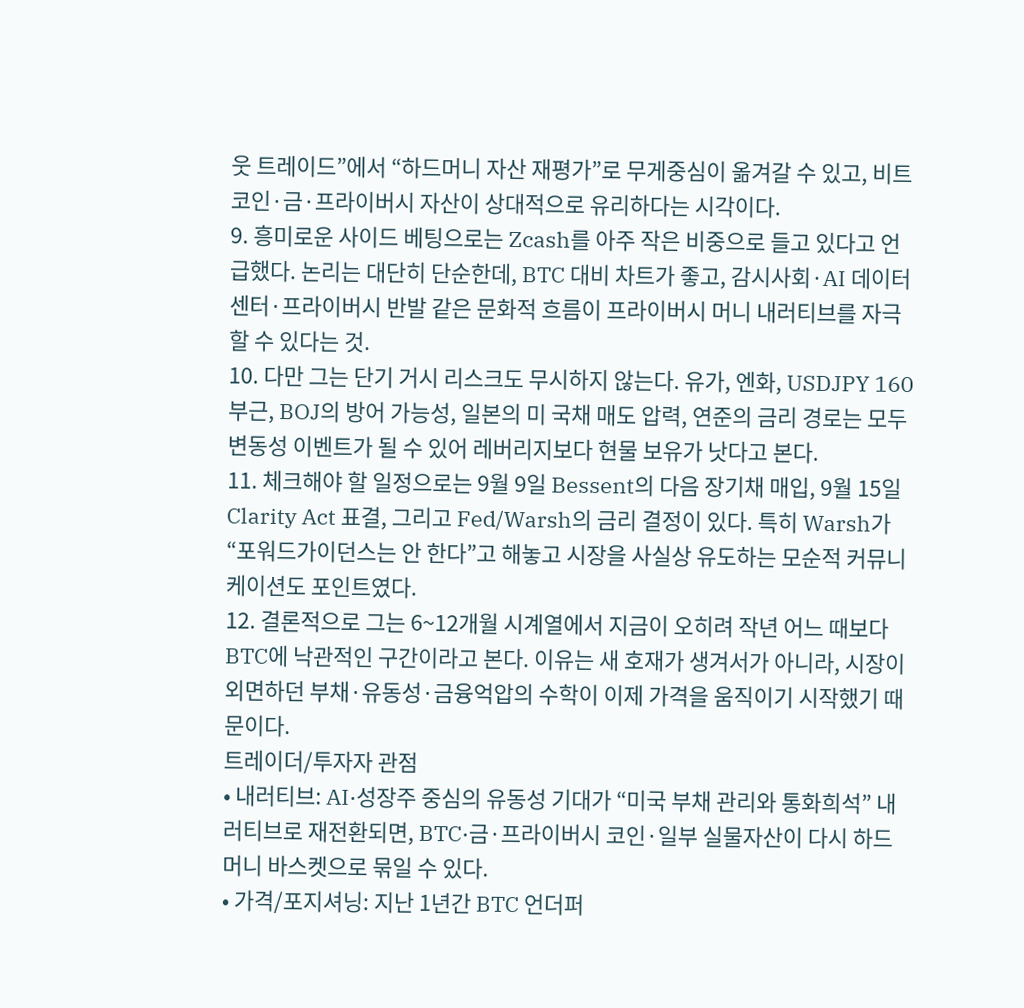웃 트레이드”에서 “하드머니 자산 재평가”로 무게중심이 옮겨갈 수 있고, 비트코인·금·프라이버시 자산이 상대적으로 유리하다는 시각이다.
9. 흥미로운 사이드 베팅으로는 Zcash를 아주 작은 비중으로 들고 있다고 언급했다. 논리는 대단히 단순한데, BTC 대비 차트가 좋고, 감시사회·AI 데이터센터·프라이버시 반발 같은 문화적 흐름이 프라이버시 머니 내러티브를 자극할 수 있다는 것.
10. 다만 그는 단기 거시 리스크도 무시하지 않는다. 유가, 엔화, USDJPY 160 부근, BOJ의 방어 가능성, 일본의 미 국채 매도 압력, 연준의 금리 경로는 모두 변동성 이벤트가 될 수 있어 레버리지보다 현물 보유가 낫다고 본다.
11. 체크해야 할 일정으로는 9월 9일 Bessent의 다음 장기채 매입, 9월 15일 Clarity Act 표결, 그리고 Fed/Warsh의 금리 결정이 있다. 특히 Warsh가 “포워드가이던스는 안 한다”고 해놓고 시장을 사실상 유도하는 모순적 커뮤니케이션도 포인트였다.
12. 결론적으로 그는 6~12개월 시계열에서 지금이 오히려 작년 어느 때보다 BTC에 낙관적인 구간이라고 본다. 이유는 새 호재가 생겨서가 아니라, 시장이 외면하던 부채·유동성·금융억압의 수학이 이제 가격을 움직이기 시작했기 때문이다.
트레이더/투자자 관점
• 내러티브: AI·성장주 중심의 유동성 기대가 “미국 부채 관리와 통화희석” 내러티브로 재전환되면, BTC·금·프라이버시 코인·일부 실물자산이 다시 하드머니 바스켓으로 묶일 수 있다.
• 가격/포지셔닝: 지난 1년간 BTC 언더퍼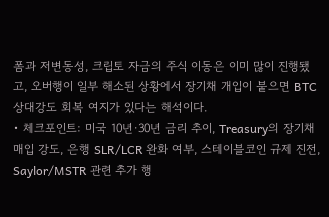폼과 저변동성, 크립토 자금의 주식 이동은 이미 많이 진행됐고, 오버행이 일부 해소된 상황에서 장기채 개입이 붙으면 BTC 상대강도 회복 여지가 있다는 해석이다.
• 체크포인트: 미국 10년·30년 금리 추이, Treasury의 장기채 매입 강도, 은행 SLR/LCR 완화 여부, 스테이블코인 규제 진전, Saylor/MSTR 관련 추가 행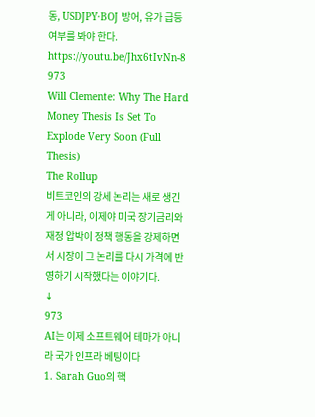동, USDJPY·BOJ 방어, 유가 급등 여부를 봐야 한다.
https://youtu.be/Jhx6tIvNn-8
973
Will Clemente: Why The Hard Money Thesis Is Set To Explode Very Soon (Full Thesis)
The Rollup
비트코인의 강세 논리는 새로 생긴 게 아니라, 이제야 미국 장기금리와 재정 압박이 정책 행동을 강제하면서 시장이 그 논리를 다시 가격에 반영하기 시작했다는 이야기다.
↓
973
AI는 이제 소프트웨어 테마가 아니라 국가 인프라 베팅이다
1. Sarah Guo의 핵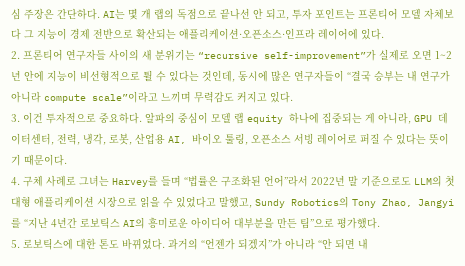심 주장은 간단하다. AI는 몇 개 랩의 독점으로 끝나선 안 되고, 투자 포인트는 프론티어 모델 자체보다 그 지능이 경제 전반으로 확산되는 애플리케이션·오픈소스·인프라 레이어에 있다.
2. 프론티어 연구자들 사이의 새 분위기는 “recursive self-improvement”가 실제로 오면 1~2년 안에 지능이 비선형적으로 튈 수 있다는 것인데, 동시에 많은 연구자들이 “결국 승부는 내 연구가 아니라 compute scale”이라고 느끼며 무력감도 커지고 있다.
3. 이건 투자적으로 중요하다. 알파의 중심이 모델 랩 equity 하나에 집중되는 게 아니라, GPU 데이터센터, 전력, 냉각, 로봇, 산업용 AI, 바이오 툴링, 오픈소스 서빙 레이어로 퍼질 수 있다는 뜻이기 때문이다.
4. 구체 사례로 그녀는 Harvey를 들며 “법률은 구조화된 언어”라서 2022년 말 기준으로도 LLM의 첫 대형 애플리케이션 시장으로 읽을 수 있었다고 말했고, Sundy Robotics의 Tony Zhao, Jangyi를 “지난 4년간 로보틱스 AI의 흥미로운 아이디어 대부분을 만든 팀”으로 평가했다.
5. 로보틱스에 대한 톤도 바뀌었다. 과거의 “언젠가 되겠지”가 아니라 “안 되면 내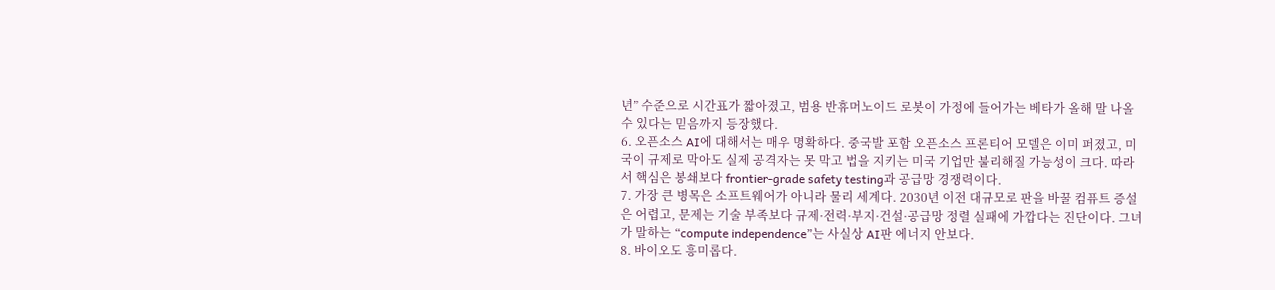년” 수준으로 시간표가 짧아졌고, 범용 반휴머노이드 로봇이 가정에 들어가는 베타가 올해 말 나올 수 있다는 믿음까지 등장했다.
6. 오픈소스 AI에 대해서는 매우 명확하다. 중국발 포함 오픈소스 프론티어 모델은 이미 퍼졌고, 미국이 규제로 막아도 실제 공격자는 못 막고 법을 지키는 미국 기업만 불리해질 가능성이 크다. 따라서 핵심은 봉쇄보다 frontier-grade safety testing과 공급망 경쟁력이다.
7. 가장 큰 병목은 소프트웨어가 아니라 물리 세계다. 2030년 이전 대규모로 판을 바꿀 컴퓨트 증설은 어렵고, 문제는 기술 부족보다 규제·전력·부지·건설·공급망 정렬 실패에 가깝다는 진단이다. 그녀가 말하는 “compute independence”는 사실상 AI판 에너지 안보다.
8. 바이오도 흥미롭다.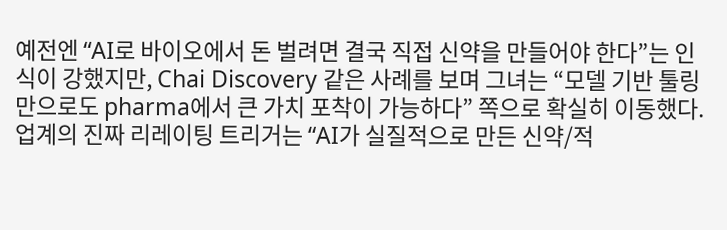예전엔 “AI로 바이오에서 돈 벌려면 결국 직접 신약을 만들어야 한다”는 인식이 강했지만, Chai Discovery 같은 사례를 보며 그녀는 “모델 기반 툴링만으로도 pharma에서 큰 가치 포착이 가능하다” 쪽으로 확실히 이동했다. 업계의 진짜 리레이팅 트리거는 “AI가 실질적으로 만든 신약/적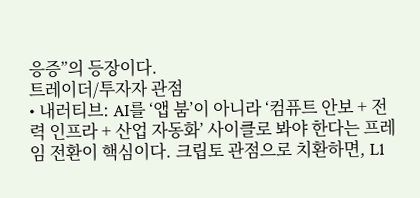응증”의 등장이다.
트레이더/투자자 관점
• 내러티브: AI를 ‘앱 붐’이 아니라 ‘컴퓨트 안보 + 전력 인프라 + 산업 자동화’ 사이클로 봐야 한다는 프레임 전환이 핵심이다. 크립토 관점으로 치환하면, L1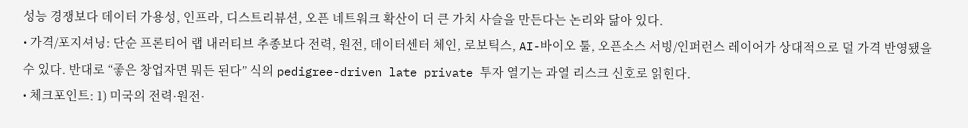성능 경쟁보다 데이터 가용성, 인프라, 디스트리뷰션, 오픈 네트워크 확산이 더 큰 가치 사슬을 만든다는 논리와 닮아 있다.
• 가격/포지셔닝: 단순 프론티어 랩 내러티브 추종보다 전력, 원전, 데이터센터 체인, 로보틱스, AI-바이오 툴, 오픈소스 서빙/인퍼런스 레이어가 상대적으로 덜 가격 반영됐을 수 있다. 반대로 “좋은 창업자면 뭐든 된다” 식의 pedigree-driven late private 투자 열기는 과열 리스크 신호로 읽힌다.
• 체크포인트: 1) 미국의 전력·원전·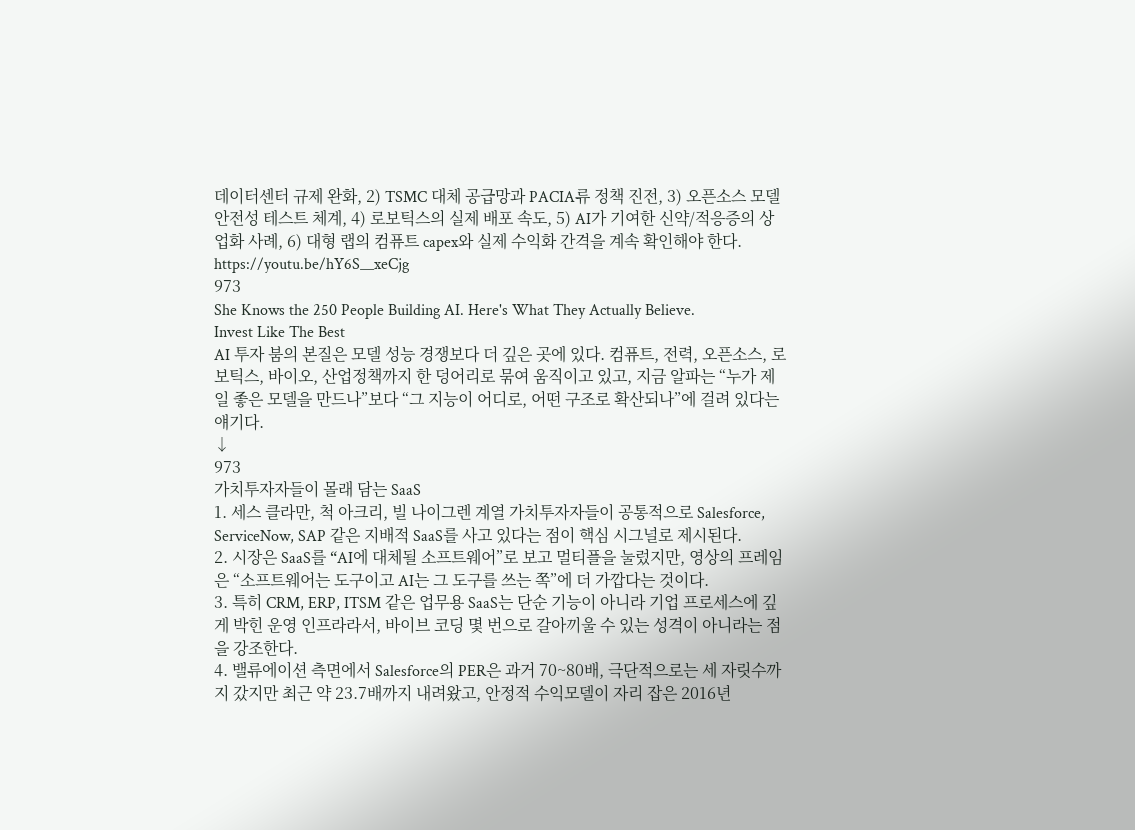데이터센터 규제 완화, 2) TSMC 대체 공급망과 PACIA류 정책 진전, 3) 오픈소스 모델 안전성 테스트 체계, 4) 로보틱스의 실제 배포 속도, 5) AI가 기여한 신약/적응증의 상업화 사례, 6) 대형 랩의 컴퓨트 capex와 실제 수익화 간격을 계속 확인해야 한다.
https://youtu.be/hY6S__xeCjg
973
She Knows the 250 People Building AI. Here's What They Actually Believe.
Invest Like The Best
AI 투자 붐의 본질은 모델 성능 경쟁보다 더 깊은 곳에 있다. 컴퓨트, 전력, 오픈소스, 로보틱스, 바이오, 산업정책까지 한 덩어리로 묶여 움직이고 있고, 지금 알파는 “누가 제일 좋은 모델을 만드나”보다 “그 지능이 어디로, 어떤 구조로 확산되나”에 걸려 있다는 얘기다.
↓
973
가치투자자들이 몰래 담는 SaaS
1. 세스 클라만, 척 아크리, 빌 나이그렌 계열 가치투자자들이 공통적으로 Salesforce, ServiceNow, SAP 같은 지배적 SaaS를 사고 있다는 점이 핵심 시그널로 제시된다.
2. 시장은 SaaS를 “AI에 대체될 소프트웨어”로 보고 멀티플을 눌렀지만, 영상의 프레임은 “소프트웨어는 도구이고 AI는 그 도구를 쓰는 쪽”에 더 가깝다는 것이다.
3. 특히 CRM, ERP, ITSM 같은 업무용 SaaS는 단순 기능이 아니라 기업 프로세스에 깊게 박힌 운영 인프라라서, 바이브 코딩 몇 번으로 갈아끼울 수 있는 성격이 아니라는 점을 강조한다.
4. 밸류에이션 측면에서 Salesforce의 PER은 과거 70~80배, 극단적으로는 세 자릿수까지 갔지만 최근 약 23.7배까지 내려왔고, 안정적 수익모델이 자리 잡은 2016년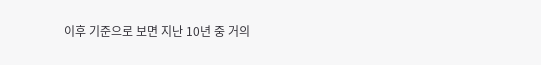이후 기준으로 보면 지난 10년 중 거의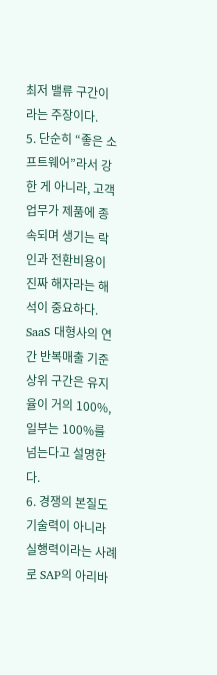최저 밸류 구간이라는 주장이다.
5. 단순히 “좋은 소프트웨어”라서 강한 게 아니라, 고객 업무가 제품에 종속되며 생기는 락인과 전환비용이 진짜 해자라는 해석이 중요하다. SaaS 대형사의 연간 반복매출 기준 상위 구간은 유지율이 거의 100%, 일부는 100%를 넘는다고 설명한다.
6. 경쟁의 본질도 기술력이 아니라 실행력이라는 사례로 SAP의 아리바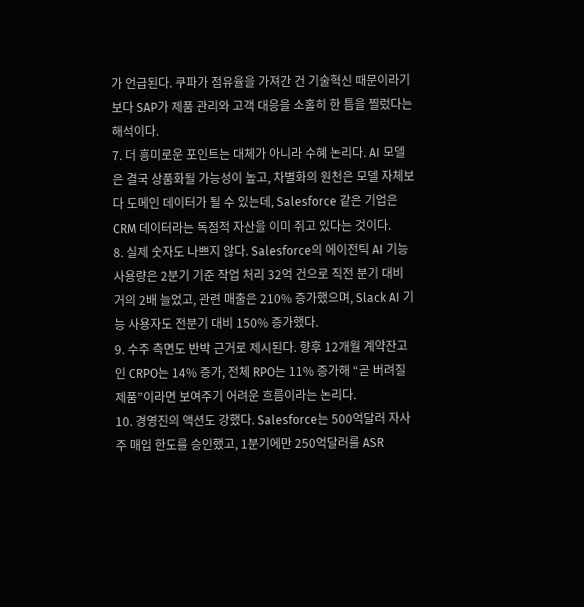가 언급된다. 쿠파가 점유율을 가져간 건 기술혁신 때문이라기보다 SAP가 제품 관리와 고객 대응을 소홀히 한 틈을 찔렀다는 해석이다.
7. 더 흥미로운 포인트는 대체가 아니라 수혜 논리다. AI 모델은 결국 상품화될 가능성이 높고, 차별화의 원천은 모델 자체보다 도메인 데이터가 될 수 있는데, Salesforce 같은 기업은 CRM 데이터라는 독점적 자산을 이미 쥐고 있다는 것이다.
8. 실제 숫자도 나쁘지 않다. Salesforce의 에이전틱 AI 기능 사용량은 2분기 기준 작업 처리 32억 건으로 직전 분기 대비 거의 2배 늘었고, 관련 매출은 210% 증가했으며, Slack AI 기능 사용자도 전분기 대비 150% 증가했다.
9. 수주 측면도 반박 근거로 제시된다. 향후 12개월 계약잔고인 CRPO는 14% 증가, 전체 RPO는 11% 증가해 “곧 버려질 제품”이라면 보여주기 어려운 흐름이라는 논리다.
10. 경영진의 액션도 강했다. Salesforce는 500억달러 자사주 매입 한도를 승인했고, 1분기에만 250억달러를 ASR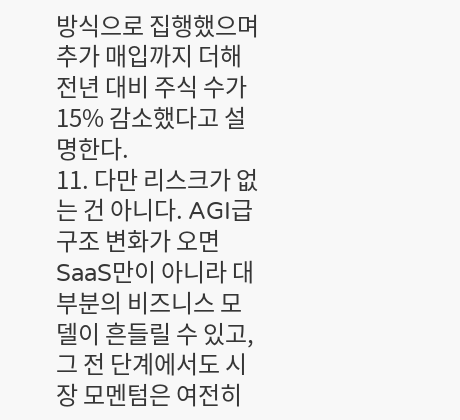방식으로 집행했으며 추가 매입까지 더해 전년 대비 주식 수가 15% 감소했다고 설명한다.
11. 다만 리스크가 없는 건 아니다. AGI급 구조 변화가 오면 SaaS만이 아니라 대부분의 비즈니스 모델이 흔들릴 수 있고, 그 전 단계에서도 시장 모멘텀은 여전히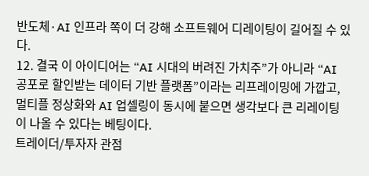반도체·AI 인프라 쪽이 더 강해 소프트웨어 디레이팅이 길어질 수 있다.
12. 결국 이 아이디어는 “AI 시대의 버려진 가치주”가 아니라 “AI 공포로 할인받는 데이터 기반 플랫폼”이라는 리프레이밍에 가깝고, 멀티플 정상화와 AI 업셀링이 동시에 붙으면 생각보다 큰 리레이팅이 나올 수 있다는 베팅이다.
트레이더/투자자 관점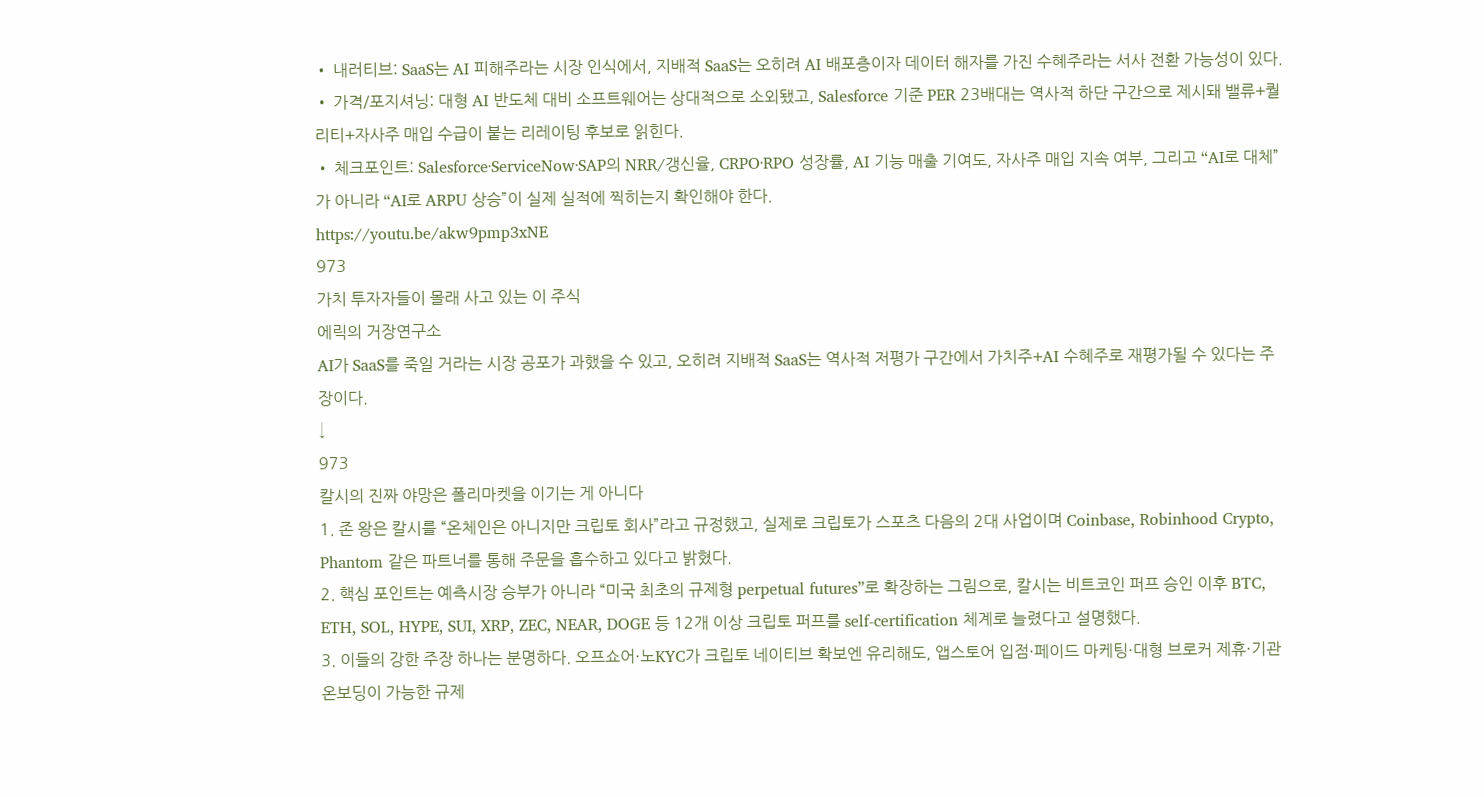• 내러티브: SaaS는 AI 피해주라는 시장 인식에서, 지배적 SaaS는 오히려 AI 배포층이자 데이터 해자를 가진 수혜주라는 서사 전환 가능성이 있다.
• 가격/포지셔닝: 대형 AI 반도체 대비 소프트웨어는 상대적으로 소외됐고, Salesforce 기준 PER 23배대는 역사적 하단 구간으로 제시돼 밸류+퀄리티+자사주 매입 수급이 붙는 리레이팅 후보로 읽힌다.
• 체크포인트: Salesforce·ServiceNow·SAP의 NRR/갱신율, CRPO·RPO 성장률, AI 기능 매출 기여도, 자사주 매입 지속 여부, 그리고 “AI로 대체”가 아니라 “AI로 ARPU 상승”이 실제 실적에 찍히는지 확인해야 한다.
https://youtu.be/akw9pmp3xNE
973
가치 투자자들이 몰래 사고 있는 이 주식
에릭의 거장연구소
AI가 SaaS를 죽일 거라는 시장 공포가 과했을 수 있고, 오히려 지배적 SaaS는 역사적 저평가 구간에서 가치주+AI 수혜주로 재평가될 수 있다는 주장이다.
↓
973
칼시의 진짜 야망은 폴리마켓을 이기는 게 아니다
1. 존 왕은 칼시를 “온체인은 아니지만 크립토 회사”라고 규정했고, 실제로 크립토가 스포츠 다음의 2대 사업이며 Coinbase, Robinhood Crypto, Phantom 같은 파트너를 통해 주문을 흡수하고 있다고 밝혔다.
2. 핵심 포인트는 예측시장 승부가 아니라 “미국 최초의 규제형 perpetual futures”로 확장하는 그림으로, 칼시는 비트코인 퍼프 승인 이후 BTC, ETH, SOL, HYPE, SUI, XRP, ZEC, NEAR, DOGE 등 12개 이상 크립토 퍼프를 self-certification 체계로 늘렸다고 설명했다.
3. 이들의 강한 주장 하나는 분명하다. 오프쇼어·노KYC가 크립토 네이티브 확보엔 유리해도, 앱스토어 입점·페이드 마케팅·대형 브로커 제휴·기관 온보딩이 가능한 규제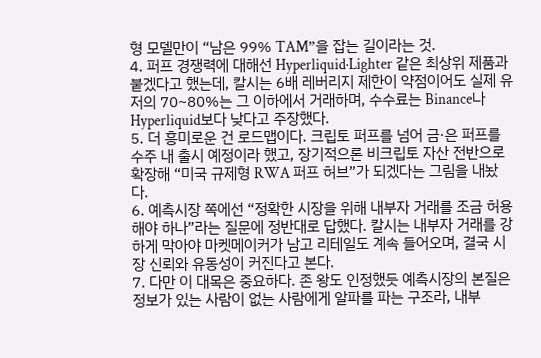형 모델만이 “남은 99% TAM”을 잡는 길이라는 것.
4. 퍼프 경쟁력에 대해선 Hyperliquid·Lighter 같은 최상위 제품과 붙겠다고 했는데, 칼시는 6배 레버리지 제한이 약점이어도 실제 유저의 70~80%는 그 이하에서 거래하며, 수수료는 Binance나 Hyperliquid보다 낮다고 주장했다.
5. 더 흥미로운 건 로드맵이다. 크립토 퍼프를 넘어 금·은 퍼프를 수주 내 출시 예정이라 했고, 장기적으론 비크립토 자산 전반으로 확장해 “미국 규제형 RWA 퍼프 허브”가 되겠다는 그림을 내놨다.
6. 예측시장 쪽에선 “정확한 시장을 위해 내부자 거래를 조금 허용해야 하나”라는 질문에 정반대로 답했다. 칼시는 내부자 거래를 강하게 막아야 마켓메이커가 남고 리테일도 계속 들어오며, 결국 시장 신뢰와 유동성이 커진다고 본다.
7. 다만 이 대목은 중요하다. 존 왕도 인정했듯 예측시장의 본질은 정보가 있는 사람이 없는 사람에게 알파를 파는 구조라, 내부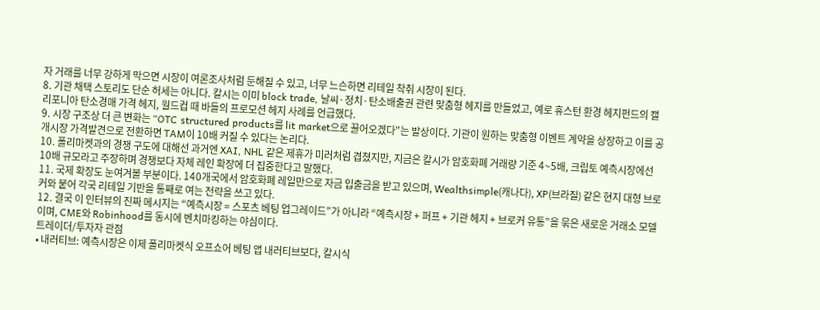자 거래를 너무 강하게 막으면 시장이 여론조사처럼 둔해질 수 있고, 너무 느슨하면 리테일 착취 시장이 된다.
8. 기관 채택 스토리도 단순 허세는 아니다. 칼시는 이미 block trade, 날씨·정치·탄소배출권 관련 맞춤형 헤지를 만들었고, 예로 휴스턴 환경 헤지펀드의 캘리포니아 탄소경매 가격 헤지, 월드컵 때 바들의 프로모션 헤지 사례를 언급했다.
9. 시장 구조상 더 큰 변화는 “OTC structured products를 lit market으로 끌어오겠다”는 발상이다. 기관이 원하는 맞춤형 이벤트 계약을 상장하고 이를 공개시장 가격발견으로 전환하면 TAM이 10배 커질 수 있다는 논리다.
10. 폴리마켓과의 경쟁 구도에 대해선 과거엔 XAI, NHL 같은 제휴가 미러처럼 겹쳤지만, 지금은 칼시가 암호화폐 거래량 기준 4~5배, 크립토 예측시장에선 10배 규모라고 주장하며 경쟁보다 자체 레인 확장에 더 집중한다고 말했다.
11. 국제 확장도 눈여겨볼 부분이다. 140개국에서 암호화폐 레일만으로 자금 입출금을 받고 있으며, Wealthsimple(캐나다), XP(브라질) 같은 현지 대형 브로커와 붙어 각국 리테일 기반을 통째로 여는 전략을 쓰고 있다.
12. 결국 이 인터뷰의 진짜 메시지는 “예측시장 = 스포츠 베팅 업그레이드”가 아니라 “예측시장 + 퍼프 + 기관 헤지 + 브로커 유통”을 묶은 새로운 거래소 모델이며, CME와 Robinhood를 동시에 벤치마킹하는 야심이다.
트레이더/투자자 관점
• 내러티브: 예측시장은 이제 폴리마켓식 오프쇼어 베팅 앱 내러티브보다, 칼시식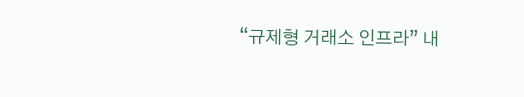“규제형 거래소 인프라” 내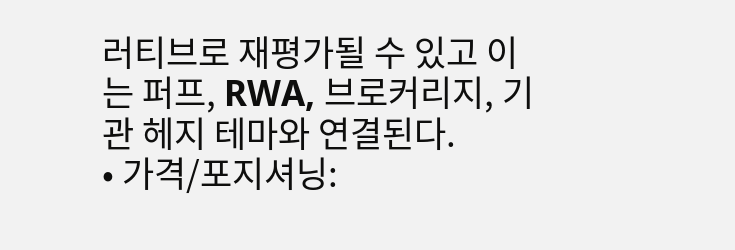러티브로 재평가될 수 있고 이는 퍼프, RWA, 브로커리지, 기관 헤지 테마와 연결된다.
• 가격/포지셔닝: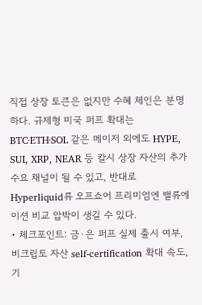직접 상장 토큰은 없지만 수혜 체인은 분명하다. 규제형 미국 퍼프 확대는 BTC·ETH·SOL 같은 메이저 외에도 HYPE, SUI, XRP, NEAR 등 칼시 상장 자산의 추가 수요 채널이 될 수 있고, 반대로 Hyperliquid류 오프쇼어 프리미엄엔 밸류에이션 비교 압박이 생길 수 있다.
• 체크포인트: 금·은 퍼프 실제 출시 여부, 비크립토 자산 self-certification 확대 속도, 기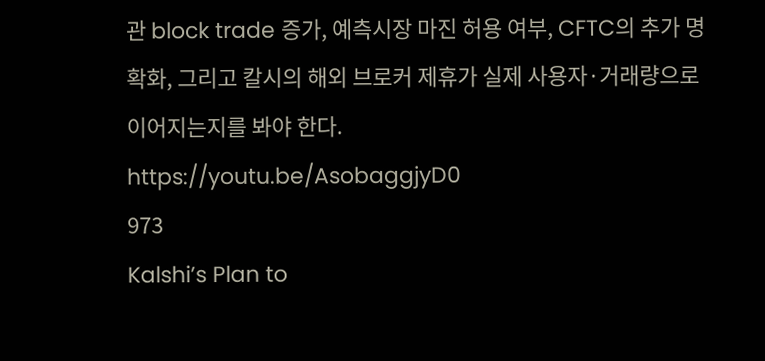관 block trade 증가, 예측시장 마진 허용 여부, CFTC의 추가 명확화, 그리고 칼시의 해외 브로커 제휴가 실제 사용자·거래량으로 이어지는지를 봐야 한다.
https://youtu.be/AsobaggjyD0
973
Kalshi’s Plan to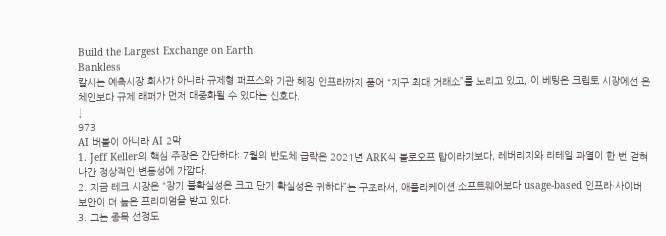Build the Largest Exchange on Earth
Bankless
칼시는 예측시장 회사가 아니라 규제형 퍼프스와 기관 헤징 인프라까지 품어 “지구 최대 거래소”를 노리고 있고, 이 베팅은 크립토 시장에선 온체인보다 규제 래퍼가 먼저 대중화될 수 있다는 신호다.
↓
973
AI 버블이 아니라 AI 2막
1. Jeff Keller의 핵심 주장은 간단하다: 7월의 반도체 급락은 2021년 ARK식 블로오프 탑이라기보다, 레버리지와 리테일 과열이 한 번 걷혀 나간 정상적인 변동성에 가깝다.
2. 지금 테크 시장은 “장기 불확실성은 크고 단기 확실성은 귀하다”는 구조라서, 애플리케이션 소프트웨어보다 usage-based 인프라·사이버 보안이 더 높은 프리미엄을 받고 있다.
3. 그는 종목 선정도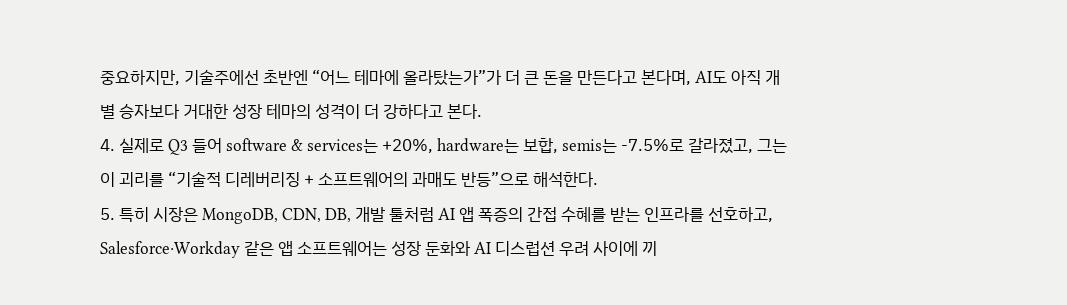중요하지만, 기술주에선 초반엔 “어느 테마에 올라탔는가”가 더 큰 돈을 만든다고 본다며, AI도 아직 개별 승자보다 거대한 성장 테마의 성격이 더 강하다고 본다.
4. 실제로 Q3 들어 software & services는 +20%, hardware는 보합, semis는 -7.5%로 갈라졌고, 그는 이 괴리를 “기술적 디레버리징 + 소프트웨어의 과매도 반등”으로 해석한다.
5. 특히 시장은 MongoDB, CDN, DB, 개발 툴처럼 AI 앱 폭증의 간접 수혜를 받는 인프라를 선호하고, Salesforce·Workday 같은 앱 소프트웨어는 성장 둔화와 AI 디스럽션 우려 사이에 끼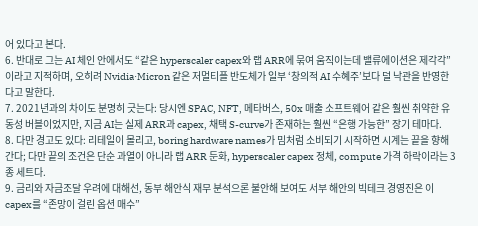어 있다고 본다.
6. 반대로 그는 AI 체인 안에서도 “같은 hyperscaler capex와 랩 ARR에 묶여 움직이는데 밸류에이션은 제각각”이라고 지적하며, 오히려 Nvidia·Micron 같은 저멀티플 반도체가 일부 ‘창의적 AI 수혜주’보다 덜 낙관을 반영한다고 말한다.
7. 2021년과의 차이도 분명히 긋는다: 당시엔 SPAC, NFT, 메타버스, 50x 매출 소프트웨어 같은 훨씬 취약한 유동성 버블이었지만, 지금 AI는 실제 ARR과 capex, 채택 S-curve가 존재하는 훨씬 “은행 가능한” 장기 테마다.
8. 다만 경고도 있다: 리테일이 몰리고, boring hardware names가 밈처럼 소비되기 시작하면 시계는 끝을 향해 간다; 다만 끝의 조건은 단순 과열이 아니라 랩 ARR 둔화, hyperscaler capex 정체, compute 가격 하락이라는 3종 세트다.
9. 금리와 자금조달 우려에 대해선, 동부 해안식 재무 분석으론 불안해 보여도 서부 해안의 빅테크 경영진은 이 capex를 “존망이 걸린 옵션 매수”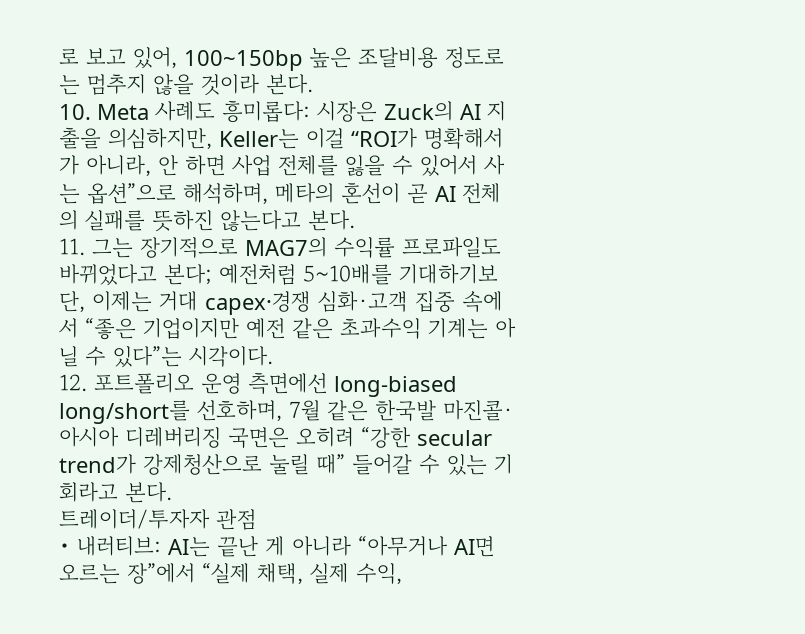로 보고 있어, 100~150bp 높은 조달비용 정도로는 멈추지 않을 것이라 본다.
10. Meta 사례도 흥미롭다: 시장은 Zuck의 AI 지출을 의심하지만, Keller는 이걸 “ROI가 명확해서가 아니라, 안 하면 사업 전체를 잃을 수 있어서 사는 옵션”으로 해석하며, 메타의 혼선이 곧 AI 전체의 실패를 뜻하진 않는다고 본다.
11. 그는 장기적으로 MAG7의 수익률 프로파일도 바뀌었다고 본다; 예전처럼 5~10배를 기대하기보단, 이제는 거대 capex·경쟁 심화·고객 집중 속에서 “좋은 기업이지만 예전 같은 초과수익 기계는 아닐 수 있다”는 시각이다.
12. 포트폴리오 운영 측면에선 long-biased long/short를 선호하며, 7월 같은 한국발 마진콜·아시아 디레버리징 국면은 오히려 “강한 secular trend가 강제청산으로 눌릴 때” 들어갈 수 있는 기회라고 본다.
트레이더/투자자 관점
• 내러티브: AI는 끝난 게 아니라 “아무거나 AI면 오르는 장”에서 “실제 채택, 실제 수익,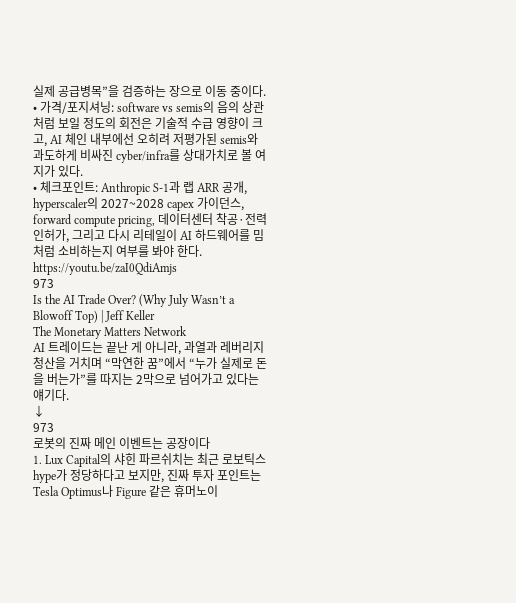실제 공급병목”을 검증하는 장으로 이동 중이다.
• 가격/포지셔닝: software vs semis의 음의 상관처럼 보일 정도의 회전은 기술적 수급 영향이 크고, AI 체인 내부에선 오히려 저평가된 semis와 과도하게 비싸진 cyber/infra를 상대가치로 볼 여지가 있다.
• 체크포인트: Anthropic S-1과 랩 ARR 공개, hyperscaler의 2027~2028 capex 가이던스, forward compute pricing, 데이터센터 착공·전력 인허가, 그리고 다시 리테일이 AI 하드웨어를 밈처럼 소비하는지 여부를 봐야 한다.
https://youtu.be/zaI0QdiAmjs
973
Is the AI Trade Over? (Why July Wasn’t a Blowoff Top) | Jeff Keller
The Monetary Matters Network
AI 트레이드는 끝난 게 아니라, 과열과 레버리지 청산을 거치며 “막연한 꿈”에서 “누가 실제로 돈을 버는가”를 따지는 2막으로 넘어가고 있다는 얘기다.
↓
973
로봇의 진짜 메인 이벤트는 공장이다
1. Lux Capital의 샤힌 파르쉬치는 최근 로보틱스 hype가 정당하다고 보지만, 진짜 투자 포인트는 Tesla Optimus나 Figure 같은 휴머노이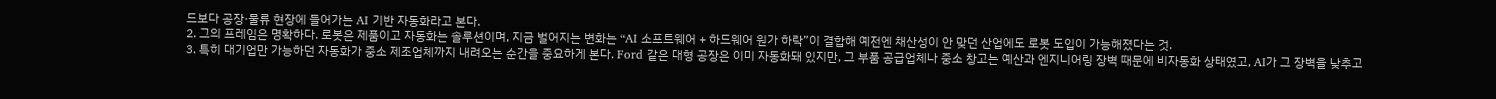드보다 공장·물류 현장에 들어가는 AI 기반 자동화라고 본다.
2. 그의 프레임은 명확하다. 로봇은 제품이고 자동화는 솔루션이며, 지금 벌어지는 변화는 “AI 소프트웨어 + 하드웨어 원가 하락”이 결합해 예전엔 채산성이 안 맞던 산업에도 로봇 도입이 가능해졌다는 것.
3. 특히 대기업만 가능하던 자동화가 중소 제조업체까지 내려오는 순간을 중요하게 본다. Ford 같은 대형 공장은 이미 자동화돼 있지만, 그 부품 공급업체나 중소 창고는 예산과 엔지니어링 장벽 때문에 비자동화 상태였고, AI가 그 장벽을 낮추고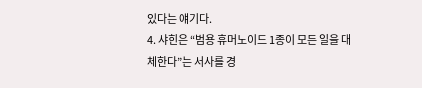있다는 얘기다.
4. 샤힌은 “범용 휴머노이드 1종이 모든 일을 대체한다”는 서사를 경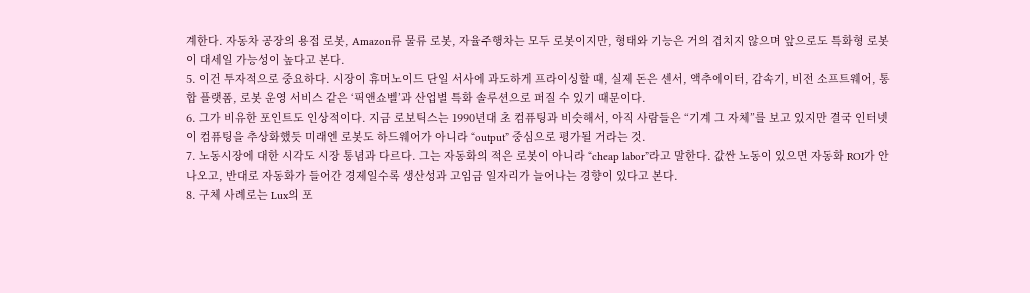계한다. 자동차 공장의 용접 로봇, Amazon류 물류 로봇, 자율주행차는 모두 로봇이지만, 형태와 기능은 거의 겹치지 않으며 앞으로도 특화형 로봇이 대세일 가능성이 높다고 본다.
5. 이건 투자적으로 중요하다. 시장이 휴머노이드 단일 서사에 과도하게 프라이싱할 때, 실제 돈은 센서, 액추에이터, 감속기, 비전 소프트웨어, 통합 플랫폼, 로봇 운영 서비스 같은 ‘픽앤쇼벨’과 산업별 특화 솔루션으로 퍼질 수 있기 때문이다.
6. 그가 비유한 포인트도 인상적이다. 지금 로보틱스는 1990년대 초 컴퓨팅과 비슷해서, 아직 사람들은 “기계 그 자체”를 보고 있지만 결국 인터넷이 컴퓨팅을 추상화했듯 미래엔 로봇도 하드웨어가 아니라 “output” 중심으로 평가될 거라는 것.
7. 노동시장에 대한 시각도 시장 통념과 다르다. 그는 자동화의 적은 로봇이 아니라 “cheap labor”라고 말한다. 값싼 노동이 있으면 자동화 ROI가 안 나오고, 반대로 자동화가 들어간 경제일수록 생산성과 고임금 일자리가 늘어나는 경향이 있다고 본다.
8. 구체 사례로는 Lux의 포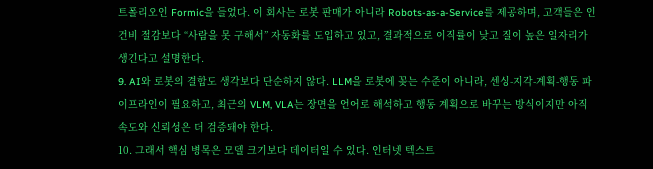트폴리오인 Formic을 들었다. 이 회사는 로봇 판매가 아니라 Robots-as-a-Service를 제공하며, 고객들은 인건비 절감보다 “사람을 못 구해서” 자동화를 도입하고 있고, 결과적으로 이직률이 낮고 질이 높은 일자리가 생긴다고 설명한다.
9. AI와 로봇의 결합도 생각보다 단순하지 않다. LLM을 로봇에 꽂는 수준이 아니라, 센싱-지각-계획-행동 파이프라인이 필요하고, 최근의 VLM, VLA는 장면을 언어로 해석하고 행동 계획으로 바꾸는 방식이지만 아직 속도와 신뢰성은 더 검증돼야 한다.
10. 그래서 핵심 병목은 모델 크기보다 데이터일 수 있다. 인터넷 텍스트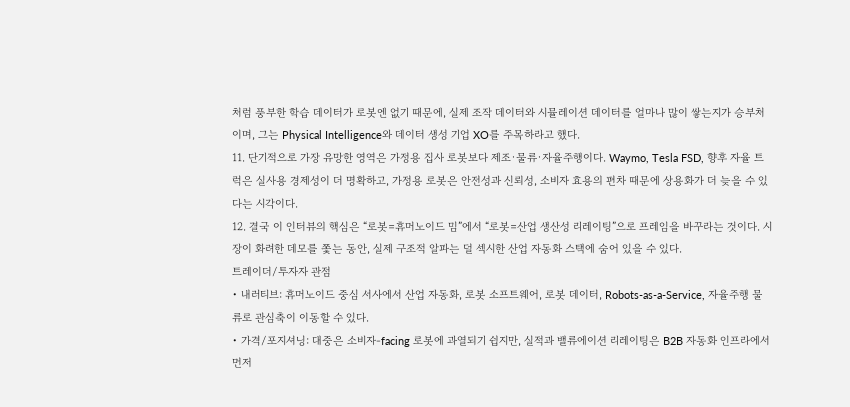처럼 풍부한 학습 데이터가 로봇엔 없기 때문에, 실제 조작 데이터와 시뮬레이션 데이터를 얼마나 많이 쌓는지가 승부처이며, 그는 Physical Intelligence와 데이터 생성 기업 XO를 주목하라고 했다.
11. 단기적으로 가장 유망한 영역은 가정용 집사 로봇보다 제조·물류·자율주행이다. Waymo, Tesla FSD, 향후 자율 트럭은 실사용 경제성이 더 명확하고, 가정용 로봇은 안전성과 신뢰성, 소비자 효용의 편차 때문에 상용화가 더 늦을 수 있다는 시각이다.
12. 결국 이 인터뷰의 핵심은 “로봇=휴머노이드 밈”에서 “로봇=산업 생산성 리레이팅”으로 프레임을 바꾸라는 것이다. 시장이 화려한 데모를 쫓는 동안, 실제 구조적 알파는 덜 섹시한 산업 자동화 스택에 숨어 있을 수 있다.
트레이더/투자자 관점
• 내러티브: 휴머노이드 중심 서사에서 산업 자동화, 로봇 소프트웨어, 로봇 데이터, Robots-as-a-Service, 자율주행 물류로 관심축이 이동할 수 있다.
• 가격/포지셔닝: 대중은 소비자-facing 로봇에 과열되기 쉽지만, 실적과 밸류에이션 리레이팅은 B2B 자동화 인프라에서 먼저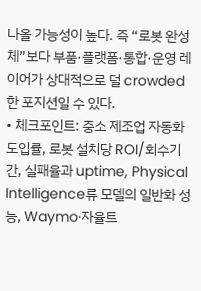나올 가능성이 높다. 즉 “로봇 완성체”보다 부품·플랫폼·통합·운영 레이어가 상대적으로 덜 crowded한 포지션일 수 있다.
• 체크포인트: 중소 제조업 자동화 도입률, 로봇 설치당 ROI/회수기간, 실패율과 uptime, Physical Intelligence류 모델의 일반화 성능, Waymo·자율트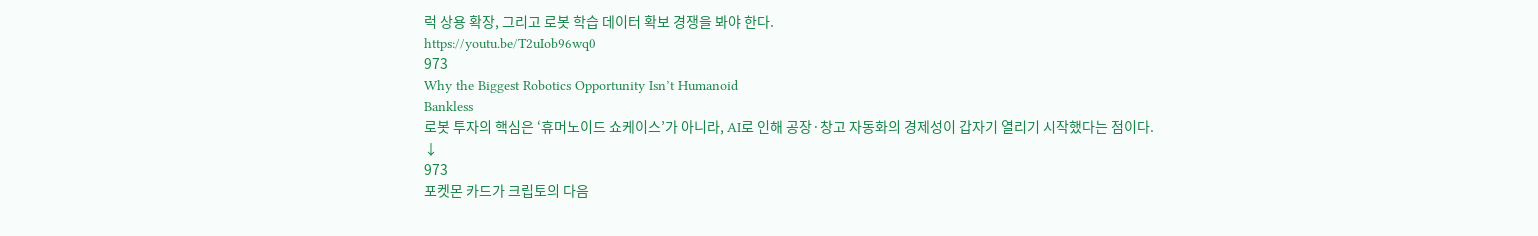럭 상용 확장, 그리고 로봇 학습 데이터 확보 경쟁을 봐야 한다.
https://youtu.be/T2uIob96wq0
973
Why the Biggest Robotics Opportunity Isn’t Humanoid
Bankless
로봇 투자의 핵심은 ‘휴머노이드 쇼케이스’가 아니라, AI로 인해 공장·창고 자동화의 경제성이 갑자기 열리기 시작했다는 점이다.
↓
973
포켓몬 카드가 크립토의 다음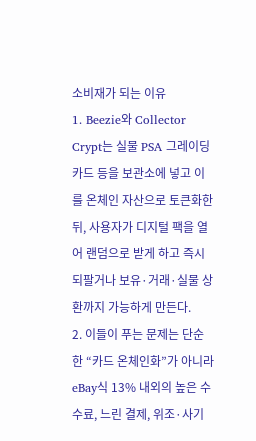소비재가 되는 이유
1. Beezie와 Collector Crypt는 실물 PSA 그레이딩 카드 등을 보관소에 넣고 이를 온체인 자산으로 토큰화한 뒤, 사용자가 디지털 팩을 열어 랜덤으로 받게 하고 즉시 되팔거나 보유·거래·실물 상환까지 가능하게 만든다.
2. 이들이 푸는 문제는 단순한 “카드 온체인화”가 아니라 eBay식 13% 내외의 높은 수수료, 느린 결제, 위조·사기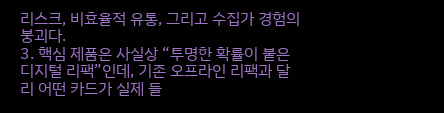리스크, 비효율적 유통, 그리고 수집가 경험의 붕괴다.
3. 핵심 제품은 사실상 “투명한 확률이 붙은 디지털 리팩”인데, 기존 오프라인 리팩과 달리 어떤 카드가 실제 들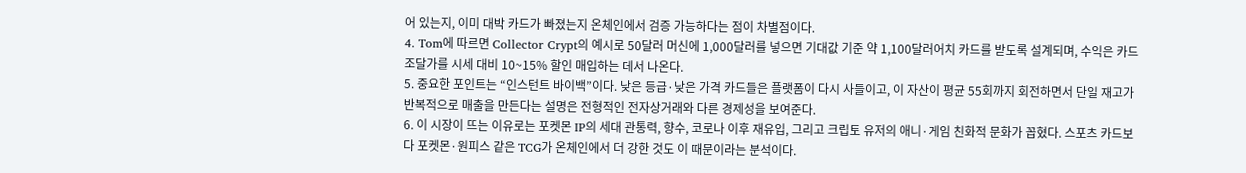어 있는지, 이미 대박 카드가 빠졌는지 온체인에서 검증 가능하다는 점이 차별점이다.
4. Tom에 따르면 Collector Crypt의 예시로 50달러 머신에 1,000달러를 넣으면 기대값 기준 약 1,100달러어치 카드를 받도록 설계되며, 수익은 카드 조달가를 시세 대비 10~15% 할인 매입하는 데서 나온다.
5. 중요한 포인트는 “인스턴트 바이백”이다. 낮은 등급·낮은 가격 카드들은 플랫폼이 다시 사들이고, 이 자산이 평균 55회까지 회전하면서 단일 재고가 반복적으로 매출을 만든다는 설명은 전형적인 전자상거래와 다른 경제성을 보여준다.
6. 이 시장이 뜨는 이유로는 포켓몬 IP의 세대 관통력, 향수, 코로나 이후 재유입, 그리고 크립토 유저의 애니·게임 친화적 문화가 꼽혔다. 스포츠 카드보다 포켓몬·원피스 같은 TCG가 온체인에서 더 강한 것도 이 때문이라는 분석이다.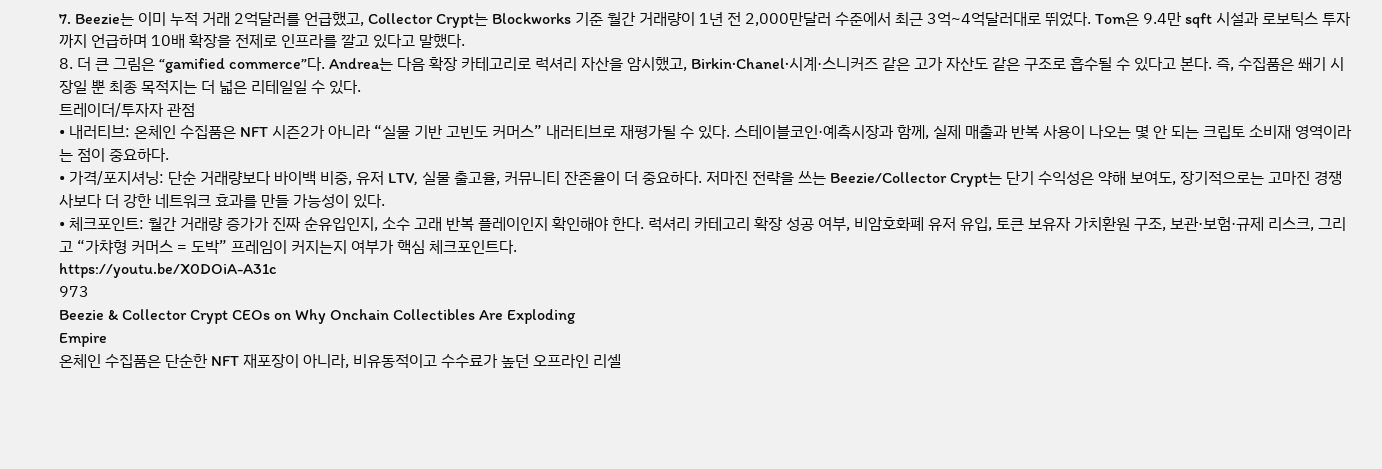7. Beezie는 이미 누적 거래 2억달러를 언급했고, Collector Crypt는 Blockworks 기준 월간 거래량이 1년 전 2,000만달러 수준에서 최근 3억~4억달러대로 뛰었다. Tom은 9.4만 sqft 시설과 로보틱스 투자까지 언급하며 10배 확장을 전제로 인프라를 깔고 있다고 말했다.
8. 더 큰 그림은 “gamified commerce”다. Andrea는 다음 확장 카테고리로 럭셔리 자산을 암시했고, Birkin·Chanel·시계·스니커즈 같은 고가 자산도 같은 구조로 흡수될 수 있다고 본다. 즉, 수집품은 쐐기 시장일 뿐 최종 목적지는 더 넓은 리테일일 수 있다.
트레이더/투자자 관점
• 내러티브: 온체인 수집품은 NFT 시즌2가 아니라 “실물 기반 고빈도 커머스” 내러티브로 재평가될 수 있다. 스테이블코인·예측시장과 함께, 실제 매출과 반복 사용이 나오는 몇 안 되는 크립토 소비재 영역이라는 점이 중요하다.
• 가격/포지셔닝: 단순 거래량보다 바이백 비중, 유저 LTV, 실물 출고율, 커뮤니티 잔존율이 더 중요하다. 저마진 전략을 쓰는 Beezie/Collector Crypt는 단기 수익성은 약해 보여도, 장기적으로는 고마진 경쟁사보다 더 강한 네트워크 효과를 만들 가능성이 있다.
• 체크포인트: 월간 거래량 증가가 진짜 순유입인지, 소수 고래 반복 플레이인지 확인해야 한다. 럭셔리 카테고리 확장 성공 여부, 비암호화폐 유저 유입, 토큰 보유자 가치환원 구조, 보관·보험·규제 리스크, 그리고 “가챠형 커머스 = 도박” 프레임이 커지는지 여부가 핵심 체크포인트다.
https://youtu.be/X0DOiA-A31c
973
Beezie & Collector Crypt CEOs on Why Onchain Collectibles Are Exploding
Empire
온체인 수집품은 단순한 NFT 재포장이 아니라, 비유동적이고 수수료가 높던 오프라인 리셀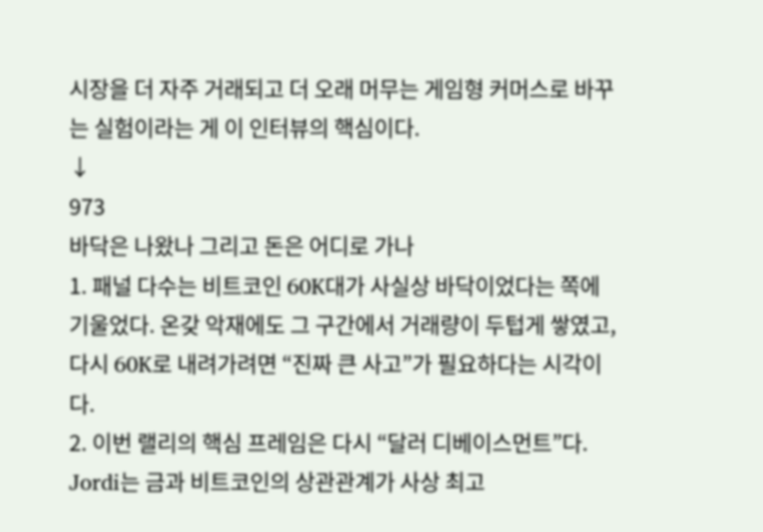시장을 더 자주 거래되고 더 오래 머무는 게임형 커머스로 바꾸는 실험이라는 게 이 인터뷰의 핵심이다.
↓
973
바닥은 나왔나 그리고 돈은 어디로 가나
1. 패널 다수는 비트코인 60K대가 사실상 바닥이었다는 쪽에 기울었다. 온갖 악재에도 그 구간에서 거래량이 두텁게 쌓였고, 다시 60K로 내려가려면 “진짜 큰 사고”가 필요하다는 시각이다.
2. 이번 랠리의 핵심 프레임은 다시 “달러 디베이스먼트”다. Jordi는 금과 비트코인의 상관관계가 사상 최고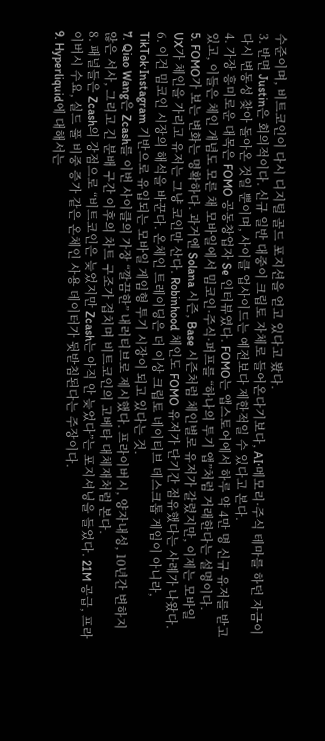수준이며, 비트코인이 다시 디지털 골드 포지션을 얻고 있다고 봤다.
3. 반면 Justin은 회의적이다. 신규 일반 대중이 크립토 자체로 들어온다기보다, AI·메모리·주식 테마를 하던 자금이 다시 변동성 찾아 돌아온 것일 뿐이며, 사이클 업사이드는 예전보다 제한적일 수 있다고 본다.
4. 가장 흥미로운 대목은 FOMO 공동창업자 Se 인터뷰였다. FOMO는 앱스토어에서 하루 약 4만 명 신규 유저를 받고 있고, 이들은 체인 개념도 모른 채 모바일에서 밈코인·주식·퍼프를 “하나의 투기 앱”처럼 거래한다는 설명이다.
5. FOMO가 보는 변화는 명확하다. 과거엔 Solana 시즌, Base 시즌처럼 체인별로 유저가 갈렸지만, 이제는 모바일 UX가 체인을 가리고 유저는 그냥 코인만 산다. Robinhood 체인도 FOMO 유저가 단기간 점유했다는 사례가 나왔다.
6. 이건 밈코인 시장의 해석을 바꾼다. 온체인 트레이딩은 더 이상 크립토 네이티브 데스크톱 게임이 아니라, TikTok·Instagram 기반으로 유입되는 모바일 게임형 투기 시장이 되고 있다는 것.
7. Qiao Wang은 Zcash를 이번 사이클의 가장 “깔끔한” 내러티브로 제시했다. 프라이버시, 양자내성, 10년간 변하지 않은 서사, 그리고 긴 분배 구간 이후의 차트 구조가 겹치며 비트코인의 고베타 대체재처럼 본다.
8. 패널들은 Zcash의 강점으로 “비트코인은 늦었지만 Zcash는 아직 안 늦었다”는 포지셔닝을 들었다. 21M 공급, 프라이버시 수요, 실드 풀 비중 증가 같은 온체인 사용 데이터가 뒷받침된다는 주장이다.
9. Hyperliquid에 대해서는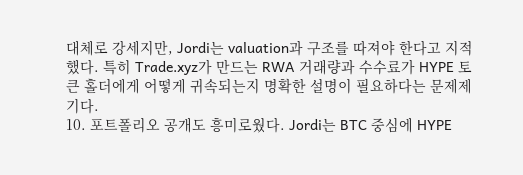대체로 강세지만, Jordi는 valuation과 구조를 따져야 한다고 지적했다. 특히 Trade.xyz가 만드는 RWA 거래량과 수수료가 HYPE 토큰 홀더에게 어떻게 귀속되는지 명확한 설명이 필요하다는 문제제기다.
10. 포트폴리오 공개도 흥미로웠다. Jordi는 BTC 중심에 HYPE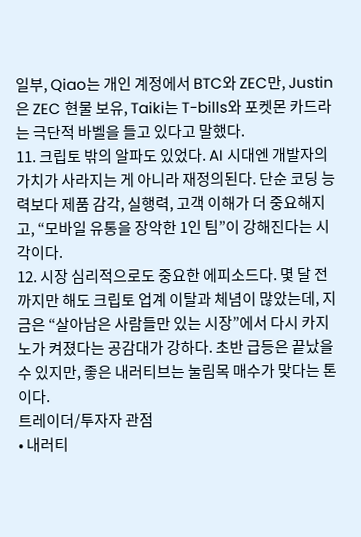일부, Qiao는 개인 계정에서 BTC와 ZEC만, Justin은 ZEC 현물 보유, Taiki는 T-bills와 포켓몬 카드라는 극단적 바벨을 들고 있다고 말했다.
11. 크립토 밖의 알파도 있었다. AI 시대엔 개발자의 가치가 사라지는 게 아니라 재정의된다. 단순 코딩 능력보다 제품 감각, 실행력, 고객 이해가 더 중요해지고, “모바일 유통을 장악한 1인 팀”이 강해진다는 시각이다.
12. 시장 심리적으로도 중요한 에피소드다. 몇 달 전까지만 해도 크립토 업계 이탈과 체념이 많았는데, 지금은 “살아남은 사람들만 있는 시장”에서 다시 카지노가 켜졌다는 공감대가 강하다. 초반 급등은 끝났을 수 있지만, 좋은 내러티브는 눌림목 매수가 맞다는 톤이다.
트레이더/투자자 관점
• 내러티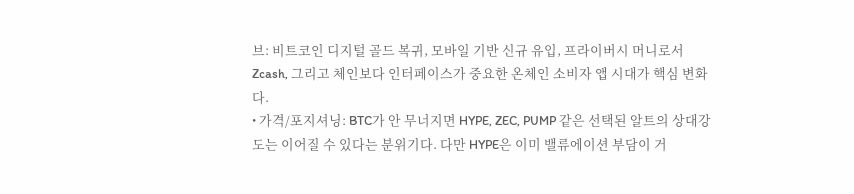브: 비트코인 디지털 골드 복귀, 모바일 기반 신규 유입, 프라이버시 머니로서 Zcash, 그리고 체인보다 인터페이스가 중요한 온체인 소비자 앱 시대가 핵심 변화다.
• 가격/포지셔닝: BTC가 안 무너지면 HYPE, ZEC, PUMP 같은 선택된 알트의 상대강도는 이어질 수 있다는 분위기다. 다만 HYPE은 이미 밸류에이션 부담이 거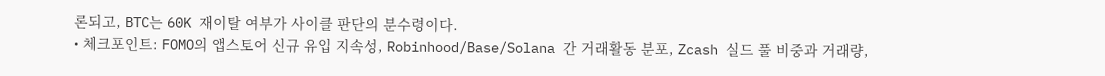론되고, BTC는 60K 재이탈 여부가 사이클 판단의 분수령이다.
• 체크포인트: FOMO의 앱스토어 신규 유입 지속성, Robinhood/Base/Solana 간 거래활동 분포, Zcash 실드 풀 비중과 거래량,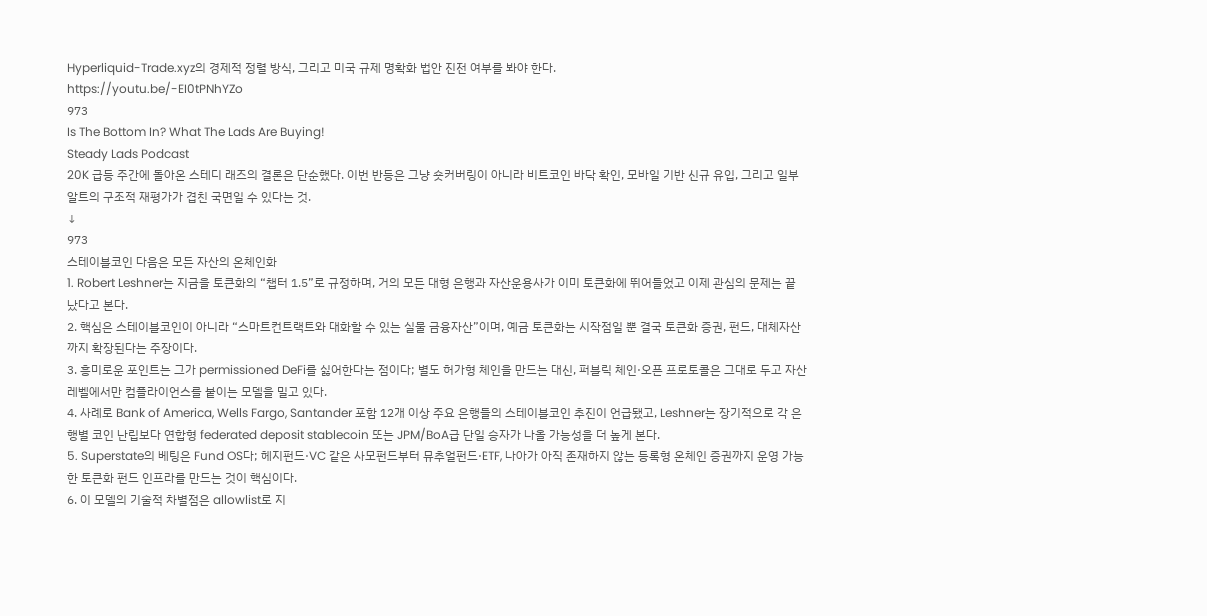Hyperliquid-Trade.xyz의 경제적 정렬 방식, 그리고 미국 규제 명확화 법안 진전 여부를 봐야 한다.
https://youtu.be/-EI0tPNhYZo
973
Is The Bottom In? What The Lads Are Buying!
Steady Lads Podcast
20K 급등 주간에 돌아온 스테디 래즈의 결론은 단순했다. 이번 반등은 그냥 숏커버링이 아니라 비트코인 바닥 확인, 모바일 기반 신규 유입, 그리고 일부 알트의 구조적 재평가가 겹친 국면일 수 있다는 것.
↓
973
스테이블코인 다음은 모든 자산의 온체인화
1. Robert Leshner는 지금을 토큰화의 “챕터 1.5”로 규정하며, 거의 모든 대형 은행과 자산운용사가 이미 토큰화에 뛰어들었고 이제 관심의 문제는 끝났다고 본다.
2. 핵심은 스테이블코인이 아니라 “스마트컨트랙트와 대화할 수 있는 실물 금융자산”이며, 예금 토큰화는 시작점일 뿐 결국 토큰화 증권, 펀드, 대체자산까지 확장된다는 주장이다.
3. 흥미로운 포인트는 그가 permissioned DeFi를 싫어한다는 점이다; 별도 허가형 체인을 만드는 대신, 퍼블릭 체인·오픈 프로토콜은 그대로 두고 자산 레벨에서만 컴플라이언스를 붙이는 모델을 밀고 있다.
4. 사례로 Bank of America, Wells Fargo, Santander 포함 12개 이상 주요 은행들의 스테이블코인 추진이 언급됐고, Leshner는 장기적으로 각 은행별 코인 난립보다 연합형 federated deposit stablecoin 또는 JPM/BoA급 단일 승자가 나올 가능성을 더 높게 본다.
5. Superstate의 베팅은 Fund OS다; 헤지펀드·VC 같은 사모펀드부터 뮤추얼펀드·ETF, 나아가 아직 존재하지 않는 등록형 온체인 증권까지 운영 가능한 토큰화 펀드 인프라를 만드는 것이 핵심이다.
6. 이 모델의 기술적 차별점은 allowlist로 지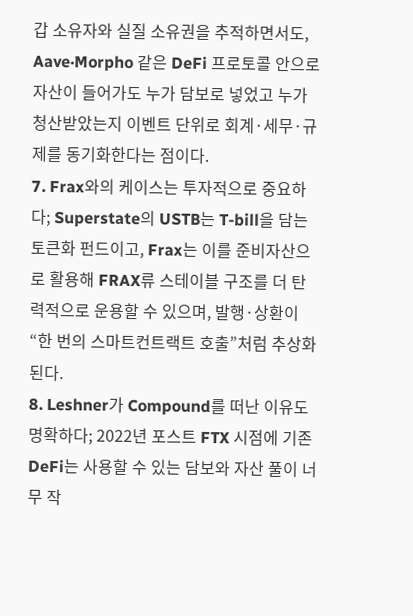갑 소유자와 실질 소유권을 추적하면서도, Aave·Morpho 같은 DeFi 프로토콜 안으로 자산이 들어가도 누가 담보로 넣었고 누가 청산받았는지 이벤트 단위로 회계·세무·규제를 동기화한다는 점이다.
7. Frax와의 케이스는 투자적으로 중요하다; Superstate의 USTB는 T-bill을 담는 토큰화 펀드이고, Frax는 이를 준비자산으로 활용해 FRAX류 스테이블 구조를 더 탄력적으로 운용할 수 있으며, 발행·상환이 “한 번의 스마트컨트랙트 호출”처럼 추상화된다.
8. Leshner가 Compound를 떠난 이유도 명확하다; 2022년 포스트 FTX 시점에 기존 DeFi는 사용할 수 있는 담보와 자산 풀이 너무 작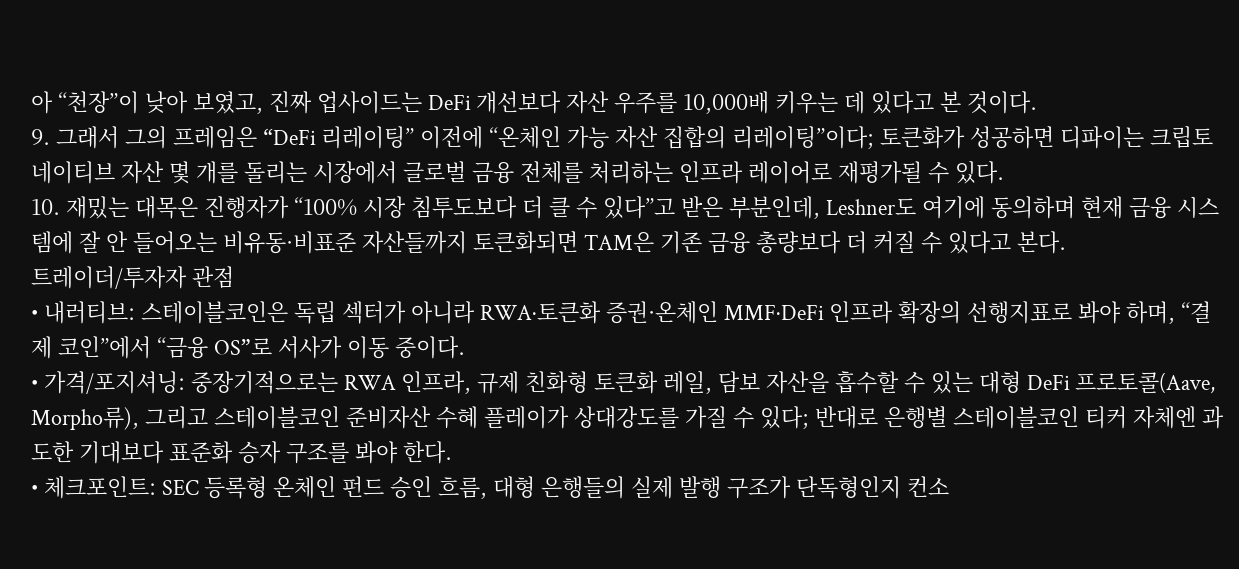아 “천장”이 낮아 보였고, 진짜 업사이드는 DeFi 개선보다 자산 우주를 10,000배 키우는 데 있다고 본 것이다.
9. 그래서 그의 프레임은 “DeFi 리레이팅” 이전에 “온체인 가능 자산 집합의 리레이팅”이다; 토큰화가 성공하면 디파이는 크립토 네이티브 자산 몇 개를 돌리는 시장에서 글로벌 금융 전체를 처리하는 인프라 레이어로 재평가될 수 있다.
10. 재밌는 대목은 진행자가 “100% 시장 침투도보다 더 클 수 있다”고 받은 부분인데, Leshner도 여기에 동의하며 현재 금융 시스템에 잘 안 들어오는 비유동·비표준 자산들까지 토큰화되면 TAM은 기존 금융 총량보다 더 커질 수 있다고 본다.
트레이더/투자자 관점
• 내러티브: 스테이블코인은 독립 섹터가 아니라 RWA·토큰화 증권·온체인 MMF·DeFi 인프라 확장의 선행지표로 봐야 하며, “결제 코인”에서 “금융 OS”로 서사가 이동 중이다.
• 가격/포지셔닝: 중장기적으로는 RWA 인프라, 규제 친화형 토큰화 레일, 담보 자산을 흡수할 수 있는 대형 DeFi 프로토콜(Aave, Morpho류), 그리고 스테이블코인 준비자산 수혜 플레이가 상대강도를 가질 수 있다; 반대로 은행별 스테이블코인 티커 자체엔 과도한 기대보다 표준화 승자 구조를 봐야 한다.
• 체크포인트: SEC 등록형 온체인 펀드 승인 흐름, 대형 은행들의 실제 발행 구조가 단독형인지 컨소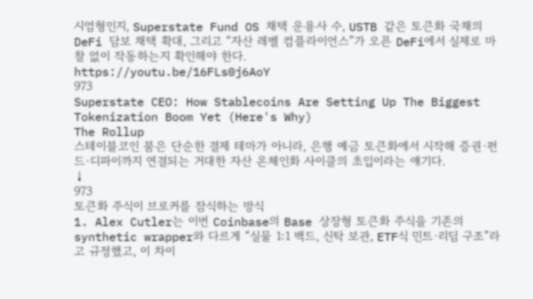시엄형인지, Superstate Fund OS 채택 운용사 수, USTB 같은 토큰화 국채의 DeFi 담보 채택 확대, 그리고 “자산 레벨 컴플라이언스”가 오픈 DeFi에서 실제로 마찰 없이 작동하는지 확인해야 한다.
https://youtu.be/16FLs0j6AoY
973
Superstate CEO: How Stablecoins Are Setting Up The Biggest Tokenization Boom Yet (Here's Why)
The Rollup
스테이블코인 붐은 단순한 결제 테마가 아니라, 은행 예금 토큰화에서 시작해 증권·펀드·디파이까지 연결되는 거대한 자산 온체인화 사이클의 초입이라는 얘기다.
↓
973
토큰화 주식이 브로커를 잠식하는 방식
1. Alex Cutler는 이번 Coinbase의 Base 상장형 토큰화 주식을 기존의 synthetic wrapper와 다르게 “실물 1:1 백드, 신탁 보관, ETF식 민트·리딤 구조”라고 규정했고, 이 차이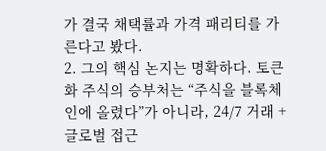가 결국 채택률과 가격 패리티를 가른다고 봤다.
2. 그의 핵심 논지는 명확하다. 토큰화 주식의 승부처는 “주식을 블록체인에 올렸다”가 아니라, 24/7 거래 + 글로벌 접근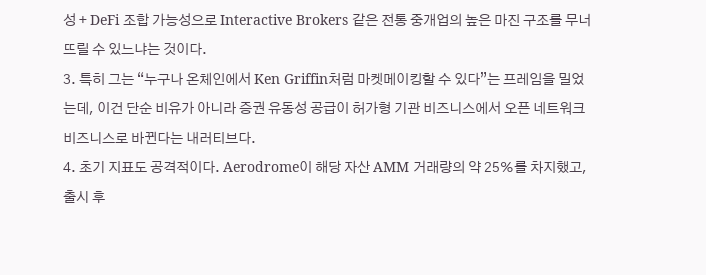성 + DeFi 조합 가능성으로 Interactive Brokers 같은 전통 중개업의 높은 마진 구조를 무너뜨릴 수 있느냐는 것이다.
3. 특히 그는 “누구나 온체인에서 Ken Griffin처럼 마켓메이킹할 수 있다”는 프레임을 밀었는데, 이건 단순 비유가 아니라 증권 유동성 공급이 허가형 기관 비즈니스에서 오픈 네트워크 비즈니스로 바뀐다는 내러티브다.
4. 초기 지표도 공격적이다. Aerodrome이 해당 자산 AMM 거래량의 약 25%를 차지했고, 출시 후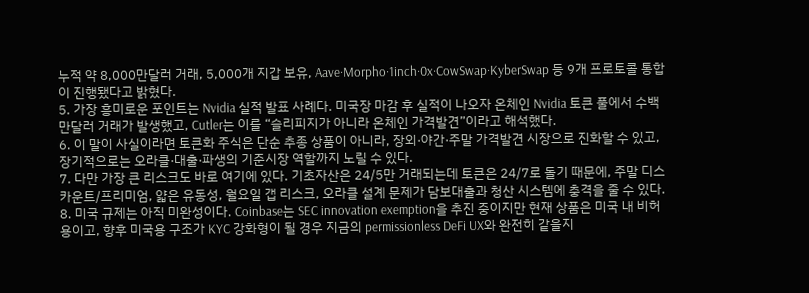누적 약 8,000만달러 거래, 5,000개 지갑 보유, Aave·Morpho·1inch·0x·CowSwap·KyberSwap 등 9개 프로토콜 통합이 진행됐다고 밝혔다.
5. 가장 흥미로운 포인트는 Nvidia 실적 발표 사례다. 미국장 마감 후 실적이 나오자 온체인 Nvidia 토큰 풀에서 수백만달러 거래가 발생했고, Cutler는 이를 “슬리피지가 아니라 온체인 가격발견”이라고 해석했다.
6. 이 말이 사실이라면 토큰화 주식은 단순 추종 상품이 아니라, 장외·야간·주말 가격발견 시장으로 진화할 수 있고, 장기적으로는 오라클·대출·파생의 기준시장 역할까지 노릴 수 있다.
7. 다만 가장 큰 리스크도 바로 여기에 있다. 기초자산은 24/5만 거래되는데 토큰은 24/7로 돌기 때문에, 주말 디스카운트/프리미엄, 얇은 유동성, 월요일 갭 리스크, 오라클 설계 문제가 담보대출과 청산 시스템에 충격을 줄 수 있다.
8. 미국 규제는 아직 미완성이다. Coinbase는 SEC innovation exemption을 추진 중이지만 현재 상품은 미국 내 비허용이고, 향후 미국용 구조가 KYC 강화형이 될 경우 지금의 permissionless DeFi UX와 완전히 같을지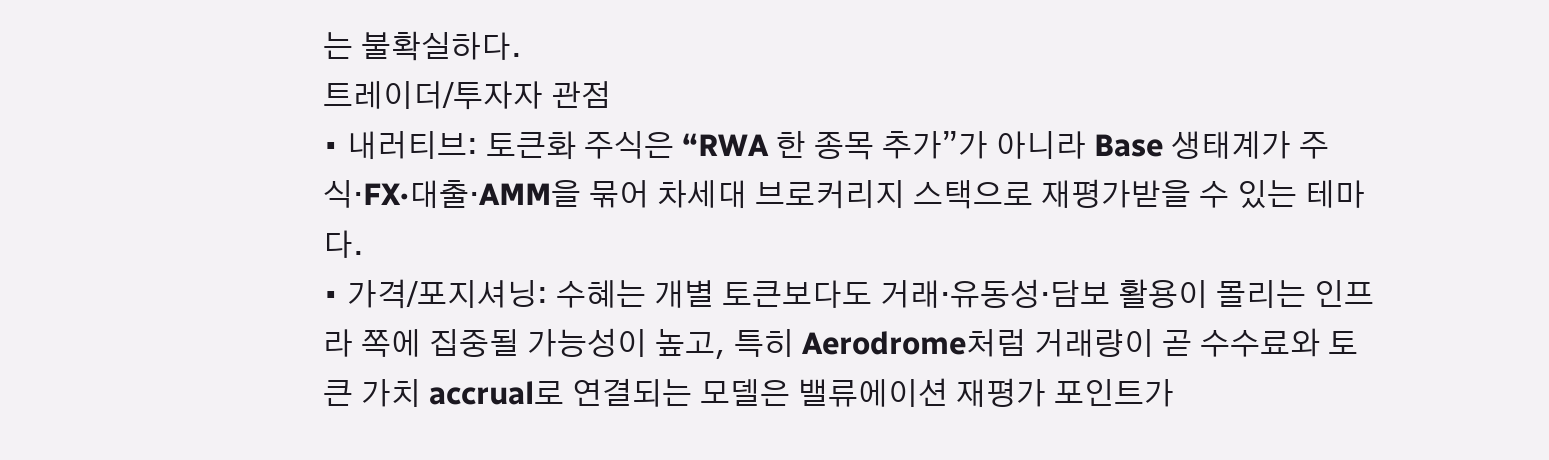는 불확실하다.
트레이더/투자자 관점
• 내러티브: 토큰화 주식은 “RWA 한 종목 추가”가 아니라 Base 생태계가 주식·FX·대출·AMM을 묶어 차세대 브로커리지 스택으로 재평가받을 수 있는 테마다.
• 가격/포지셔닝: 수혜는 개별 토큰보다도 거래·유동성·담보 활용이 몰리는 인프라 쪽에 집중될 가능성이 높고, 특히 Aerodrome처럼 거래량이 곧 수수료와 토큰 가치 accrual로 연결되는 모델은 밸류에이션 재평가 포인트가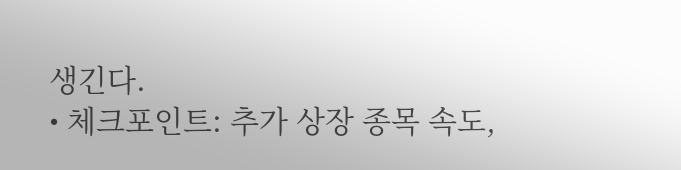생긴다.
• 체크포인트: 추가 상장 종목 속도,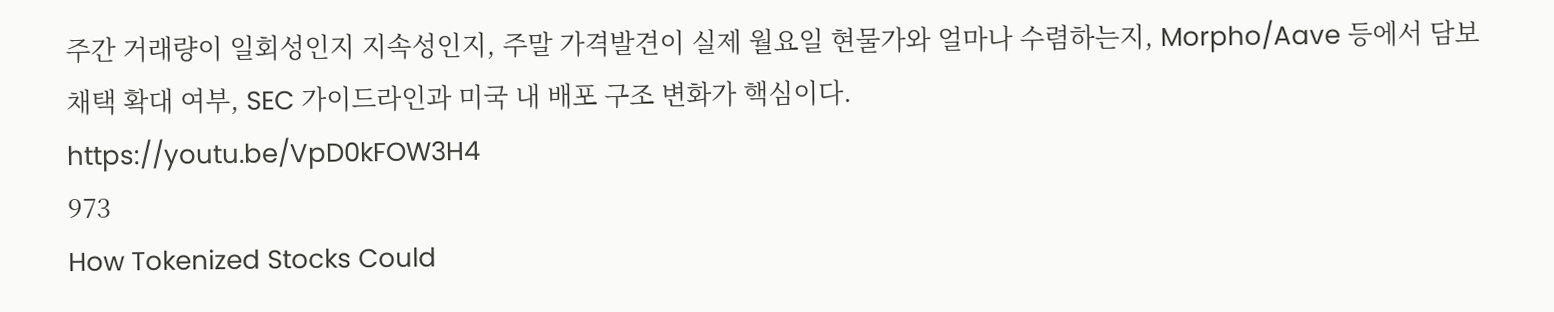주간 거래량이 일회성인지 지속성인지, 주말 가격발견이 실제 월요일 현물가와 얼마나 수렴하는지, Morpho/Aave 등에서 담보 채택 확대 여부, SEC 가이드라인과 미국 내 배포 구조 변화가 핵심이다.
https://youtu.be/VpD0kFOW3H4
973
How Tokenized Stocks Could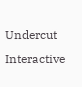Undercut Interactive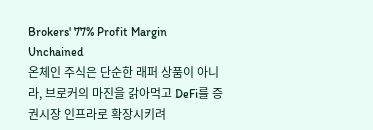Brokers' 77% Profit Margin
Unchained
온체인 주식은 단순한 래퍼 상품이 아니라, 브로커의 마진을 갉아먹고 DeFi를 증권시장 인프라로 확장시키려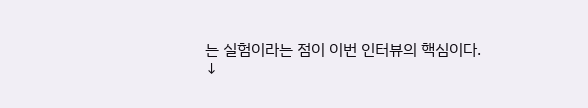는 실험이라는 점이 이번 인터뷰의 핵심이다.
↓